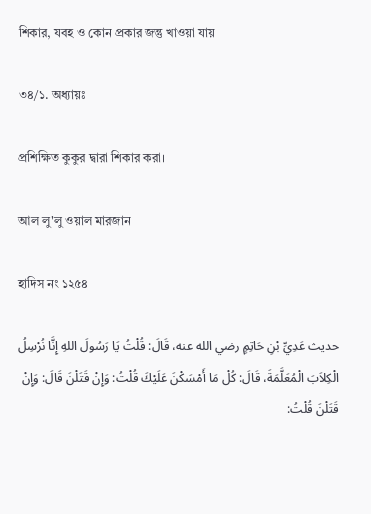শিকার, যবহ ও কোন প্রকার জন্তু খাওয়া যায়

৩৪/১. অধ্যায়ঃ

প্রশিক্ষিত কুকুর দ্বারা শিকার করা।

আল লু'লু ওয়াল মারজান

হাদিস নং ১২৫৪

حديث عَدِيِّ بْنِ حَاتِمٍ رضي الله عنه، قَالَ: قُلْتُ يَا رَسُولَ اللهِ إِنَّا نُرْسِلُ الْكِلاَبَ الْمُعَلَّمَةَ، قَالَ: كُلْ مَا أَمْسَكْنَ عَلَيْكَ قُلْتُ: وَإِنْ قَتَلْنَ قَالَ: وَإِنْ قَتَلْنَ قُلْتُ: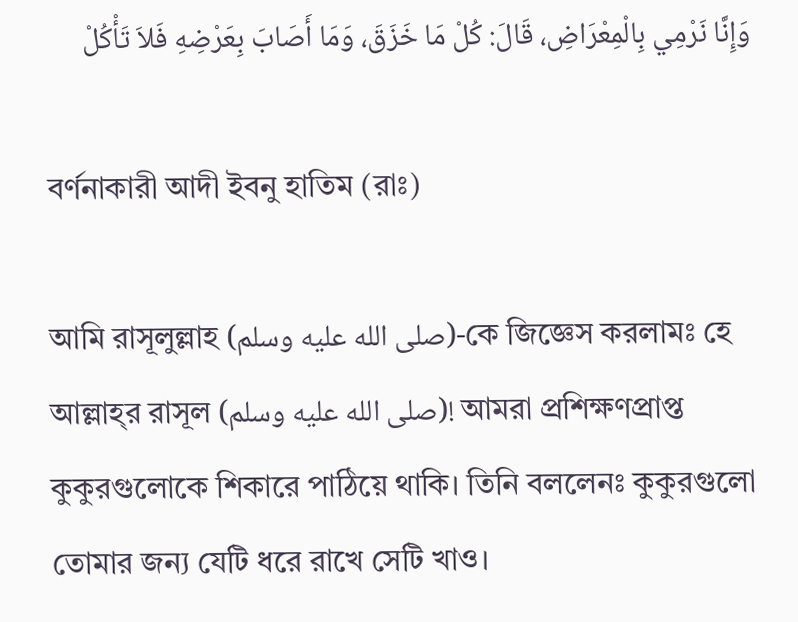وَإِنَّا نَرْمِي بِالْمِعْرَاضِ، قَالَ: كُلْ مَا خَزَقَ، وَمَا أَصَابَ بِعَرْضِهِ فَلاَ تَأْكُلْ

বর্ণনাকারী আদী ইবনু হাতিম (রাঃ)

আমি রাসূলুল্লাহ (صلى الله عليه وسلم)-কে জিজ্ঞেস করলামঃ হে আল্লাহ্‌র রাসূল (صلى الله عليه وسلم)! আমরা প্রশিক্ষণপ্রাপ্ত কুকুরগুলোকে শিকারে পাঠিয়ে থাকি। তিনি বললেনঃ কুকুরগুলো তোমার জন্য যেটি ধরে রাখে সেটি খাও।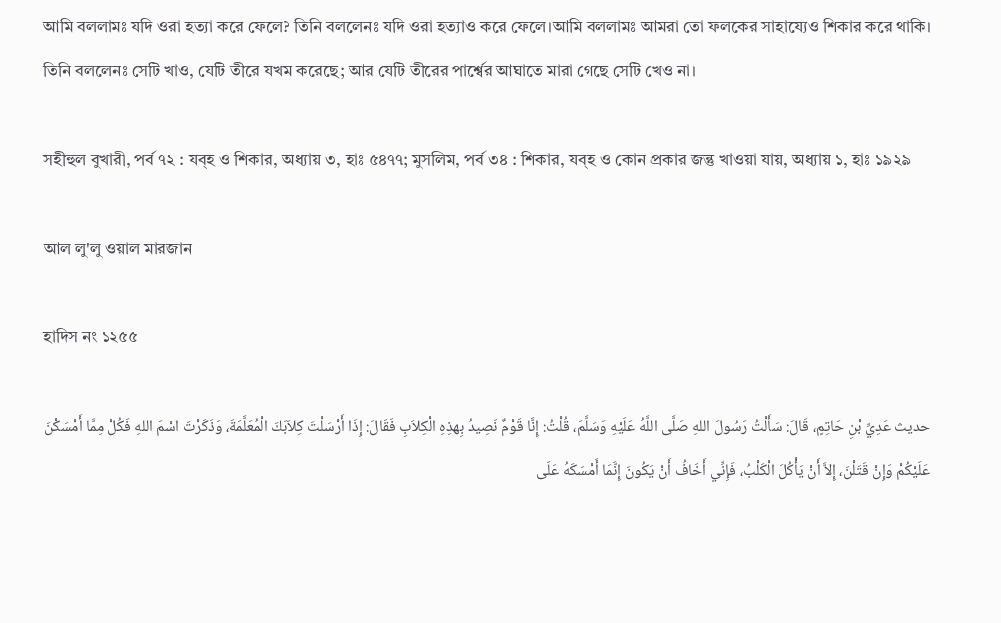আমি বললামঃ যদি ওরা হত্যা করে ফেলে? তিনি বললেনঃ যদি ওরা হত্যাও করে ফেলে।আমি বললামঃ আমরা তো ফলকের সাহায্যেও শিকার করে থাকি। তিনি বললেনঃ সেটি খাও, যেটি তীরে যখম করেছে; আর যেটি তীরের পার্শ্বের আঘাতে মারা গেছে সেটি খেও না।

সহীহুল বুখারী, পর্ব ৭২ : যব্‌হ ও শিকার, অধ্যায় ৩, হাঃ ৫৪৭৭; মুসলিম, পর্ব ৩৪ : শিকার, যব্‌হ ও কোন প্রকার জন্তু খাওয়া যায়, অধ্যায় ১, হাঃ ১৯২৯

আল লু'লু ওয়াল মারজান

হাদিস নং ১২৫৫

حديث عَدِيِّ بْنِ حَاتِمٍ، قَالَ: سَأَلْتُ رَسُولَ اللهِ صَلَّى اللَّهُ عَلَيْهِ وَسَلَّمَ، قُلْتُ: إِنَّا قَوْمٌ نَصِيدُ بِهذِهِ الْكِلاَبِ فَقَالَ: إِذَا أَرْسَلْتَ كِلاَبَكَ الْمُعَلَّمَةَ، وَذَكَرْتَ اسْمَ اللهِ فَكُلْ مِمَّا أَمْسَكْنَ عَلَيْكُمْ وَإِنْ قَتَلْنَ، إِلاَّ أَنْ يَأْكُلَ الْكَلْبُ، فَإِنِّي أَخَافُ أَنْ يَكُونَ إِنَّمَا أَمْسَكَهُ عَلَى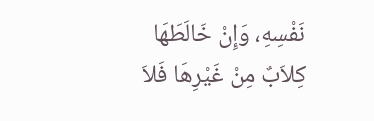نَفْسِهِ، وَإِنْ خَالَطَهَا كِلاَبٌ مِنْ غَيْرِهَا فَلاَ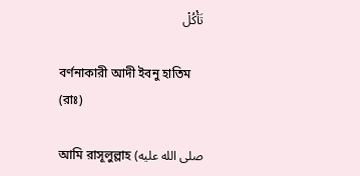تَأْكُلْ

বর্ণনাকারী আদী ইবনু হাতিম (রাঃ)

আমি রাসূলুল্লাহ (صلى الله عليه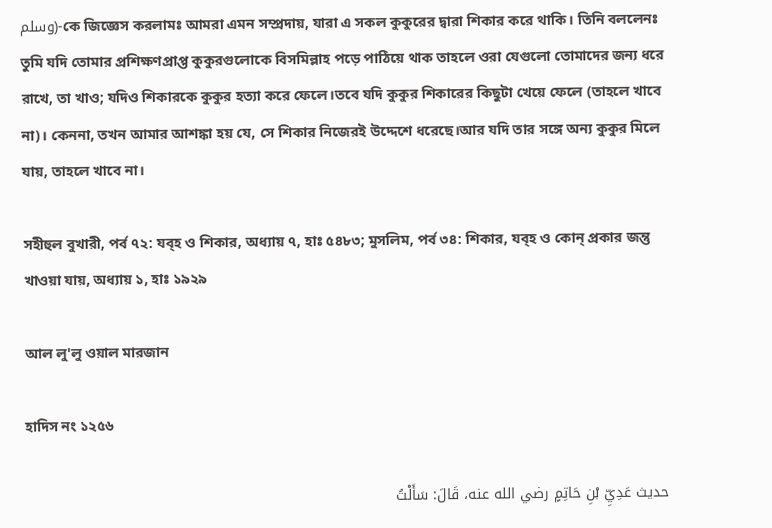وسلم)-কে জিজ্ঞেস করলামঃ আমরা এমন সম্প্রদায়, যারা এ সকল কুকুরের দ্বারা শিকার করে থাকি। তিনি বললেনঃ তুমি যদি তোমার প্রশিক্ষণপ্রাপ্ত কুকুরগুলোকে বিসমিল্লাহ পড়ে পাঠিয়ে থাক তাহলে ওরা যেগুলো তোমাদের জন্য ধরে রাখে, তা খাও; যদিও শিকারকে কুকুর হত্যা করে ফেলে।তবে যদি কুকুর শিকারের কিছুটা খেয়ে ফেলে (তাহলে খাবে না)। কেননা, তখন আমার আশঙ্কা হয় যে, সে শিকার নিজেরই উদ্দেশে ধরেছে।আর যদি তার সঙ্গে অন্য কুকুর মিলে যায়, তাহলে খাবে না।

সহীহুল বুখারী, পৰ্ব ৭২: যব্‌হ ও শিকার, অধ্যায় ৭, হাঃ ৫৪৮৩; মুসলিম, পর্ব ৩৪: শিকার, যব্‌হ ও কোন্ প্রকার জন্তু খাওয়া যায়, অধ্যায় ১, হাঃ ১৯২৯

আল লু'লু ওয়াল মারজান

হাদিস নং ১২৫৬

حديث عَدِيِّ بْنِ حَاتِمٍ رضي الله عنه، قَالَ: سَأَلْتُ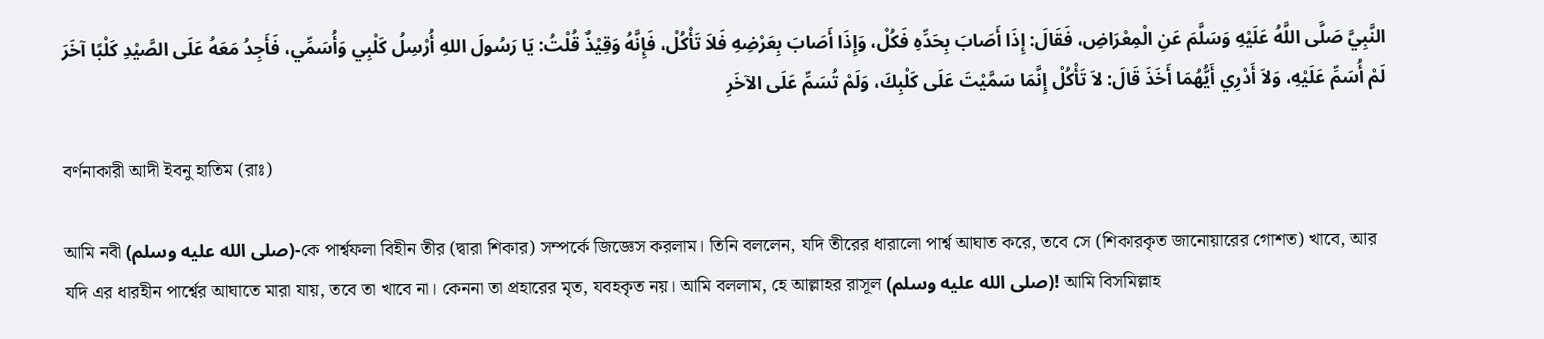النَّبِيَّ صَلَّى اللَّهُ عَلَيْهِ وَسَلَّمَ عَنِ الْمِعْرَاضِ، فَقَالَ: إِذَا أَصَابَ بِحَدِّهِ فَكُلْ، وَإِذَا أَصَابَ بِعَرْضِهِ فَلاَ تَأْكُلْ، فَإِنَّهُ وَقِيْذٌ قُلْتُ: يَا رَسُولَ اللهِ أُرْسِلُ كَلْبِي وَأُسَمِّي، فَأَجِدُ مَعَهُ عَلَى الصَّيْدِ كَلْبًا آخَرَ لَمْ أُسَمِّ عَلَيْهِ، وَلاَ أَدْرِي أَيُّهُمَا أَخَذَ قَالَ: لاَ تَأْكُلْ إِنَّمَا سَمَّيْتَ عَلَى كَلْبِكَ، وَلَمْ تُسَمِّ عَلَى الآخَرِ

বর্ণনাকারী আদী ইবনু হাতিম (রাঃ)

আমি নবী (صلى الله عليه وسلم)-কে পার্শ্বফলা বিহীন তীর (দ্বারা শিকার) সম্পর্কে জিজ্ঞেস করলাম। তিনি বললেন, যদি তীরের ধারালো পার্শ্ব আঘাত করে, তবে সে (শিকারকৃত জানোয়ারের গোশত) খাবে, আর যদি এর ধারহীন পার্শ্বের আঘাতে মারা যায়, তবে তা খাবে না। কেননা তা প্রহারের মৃত, যবহকৃত নয়। আমি বললাম, হে আল্লাহর রাসূল (صلى الله عليه وسلم)! আমি বিসমিল্লাহ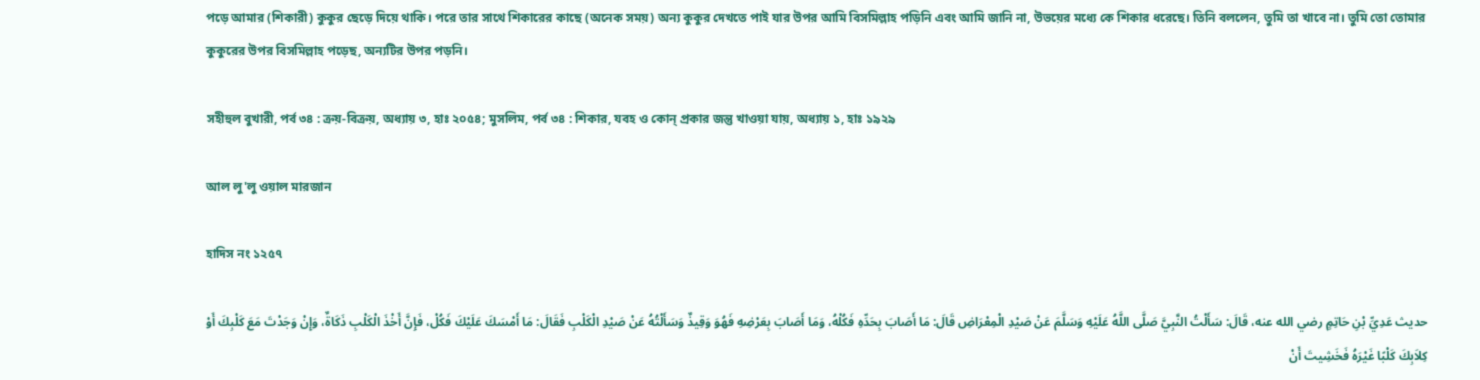পড়ে আমার (শিকারী) কুকুর ছেড়ে দিয়ে থাকি। পরে তার সাথে শিকারের কাছে (অনেক সময়) অন্য কুকুর দেখতে পাই যার উপর আমি বিসমিল্লাহ পড়িনি এবং আমি জানি না, উভয়ের মধ্যে কে শিকার ধরেছে। তিনি বললেন, তুমি তা খাবে না। তুমি তো তোমার কুকুরের উপর বিসমিল্লাহ পড়েছ, অন্যটির উপর পড়নি।

সহীহুল বুখারী, পর্ব ৩৪ : ক্ৰয়-বিক্ৰয়, অধ্যায় ৩, হাঃ ২০৫৪; মুসলিম, পর্ব ৩৪ : শিকার, যবহ ও কোন্ প্রকার জন্তু খাওয়া যায়, অধ্যায় ১, হাঃ ১৯২৯

আল লু'লু ওয়াল মারজান

হাদিস নং ১২৫৭

حديث عَدِيِّ بْنِ حَاتِمٍ رضي الله عنه، قَالَ: سَأَلْتُ النَّبِيَّ صَلَّى اللَّهُ عَلَيْهِ وَسَلَّمَ عَنْ صَيْدِ الْمِعْرَاضِ قَالَ: مَا أَصَابَ بِحَدِّهِ فَكُلْهُ، وَمَا أَصَابَ بِعَرْضِهِ فَهُوَ وَقِيذٌ وَسَأَلْتُهُ عَنْ صَيْدِ الْكَلْبِ فَقَالَ: مَا أَمْسَكَ عَلَيْكَ فَكُلْ، فَإِنَّ أَخْذَ الْكَلْبِ ذَكَاةٌ، وَإِنْ وَجَدْتَ مَعَ كَلْبِكَ أَوْ كِلاَبِكَ كَلْبًا غَيْرَهُ فَخَشِيتَ أَنْ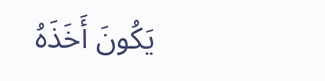يَكُونَ أَخَذَهُ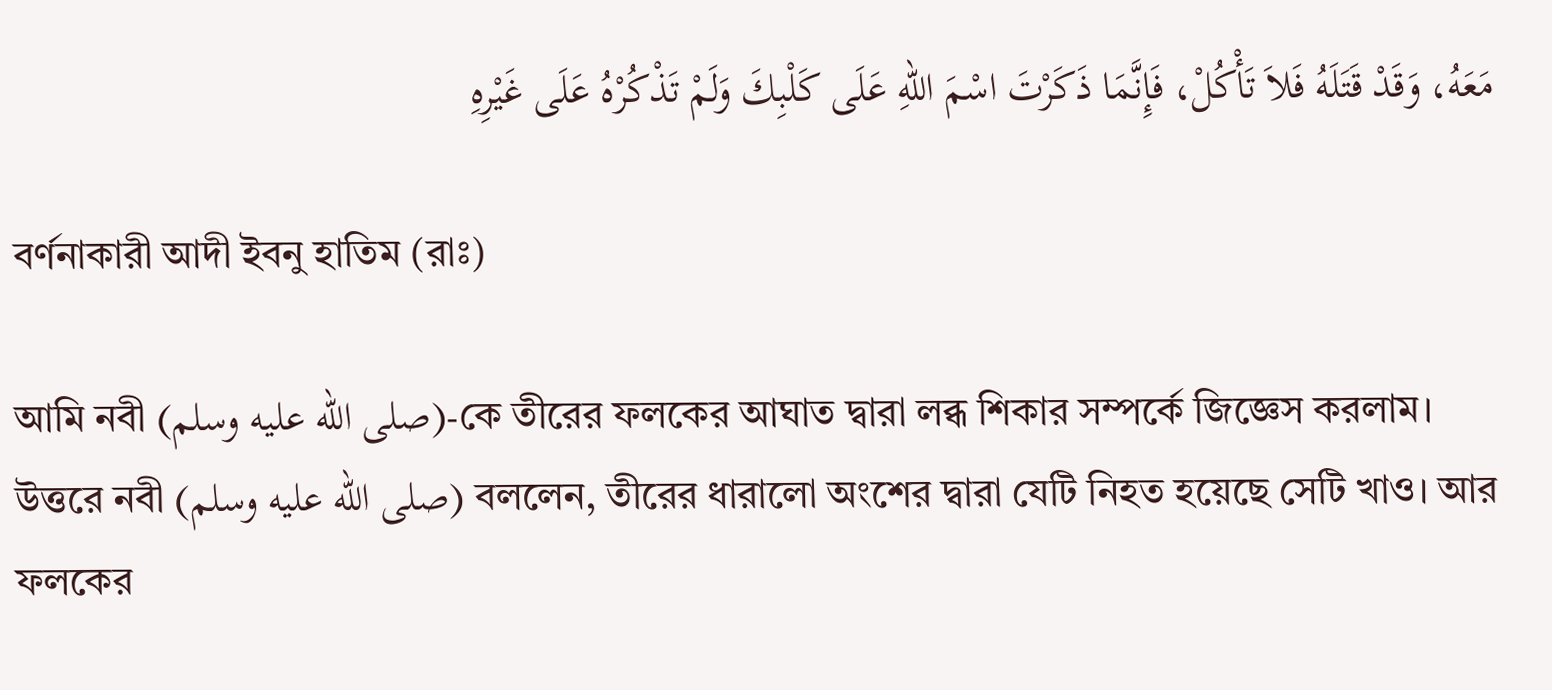مَعَهُ، وَقَدْ قَتَلَهُ فَلاَ تَأْكُلْ، فَإِنَّمَا ذَكَرْتَ اسْمَ اللهِ عَلَى كَلْبِكَ وَلَمْ تَذْكُرْهُ عَلَى غَيْرِهِ

বর্ণনাকারী আদী ইবনু হাতিম (রাঃ)

আমি নবী (صلى الله عليه وسلم)-কে তীরের ফলকের আঘাত দ্বারা লব্ধ শিকার সম্পর্কে জিজ্ঞেস করলাম। উত্তরে নবী (صلى الله عليه وسلم) বললেন, তীরের ধারালো অংশের দ্বারা যেটি নিহত হয়েছে সেটি খাও। আর ফলকের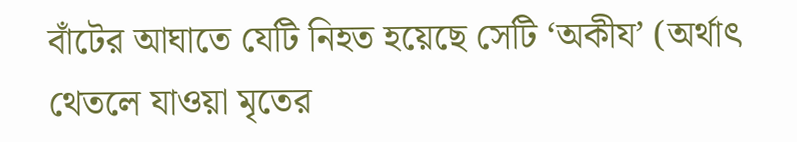বাঁটের আঘাতে যেটি নিহত হয়েছে সেটি ‘অকীয’ (অর্থাৎ থেতলে যাওয়া মৃতের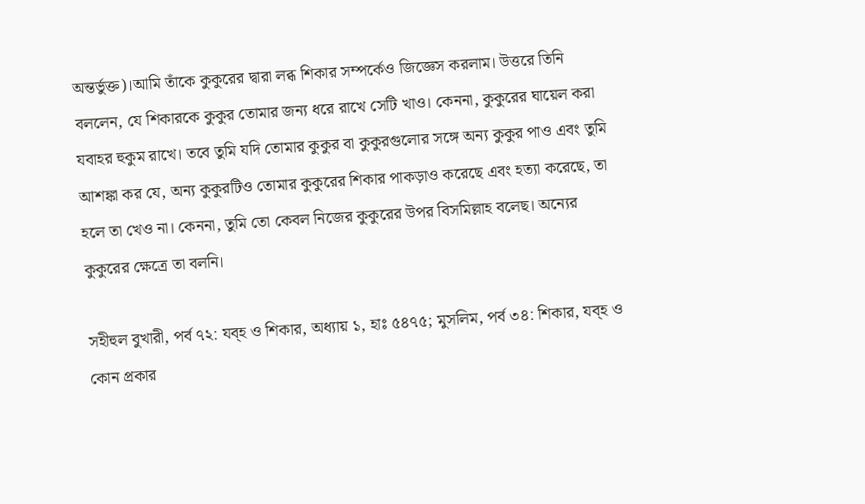অন্তর্ভুক্ত)।আমি তাঁকে কুকুরের দ্বারা লব্ধ শিকার সম্পর্কেও জিজ্ঞেস করলাম। উত্তরে তিনি বললেন, যে শিকারকে কুকুর তোমার জন্য ধরে রাখে সেটি খাও। কেননা, কুকুরের ঘায়েল করা যবাহর হুকুম রাখে। তবে তুমি যদি তোমার কুকুর বা কুকুরগুলোর সঙ্গে অন্য কুকুর পাও এবং তুমি আশঙ্কা কর যে, অন্য কুকুরটিও তোমার কুকুরের শিকার পাকড়াও করেছে এবং হত্যা করেছে, তা হলে তা খেও না। কেননা, তুমি তো কেবল নিজের কুকুরের উপর বিসমিল্লাহ বলেছ। অন্যের কুকুরের ক্ষেত্রে তা বলনি।

সহীহুল বুখারী, পর্ব ৭২: যব্‌হ ও শিকার, অধ্যায় ১, হাঃ ৫৪৭৫; মুসলিম, পৰ্ব ৩৪: শিকার, যব্‌হ ও কোন প্রকার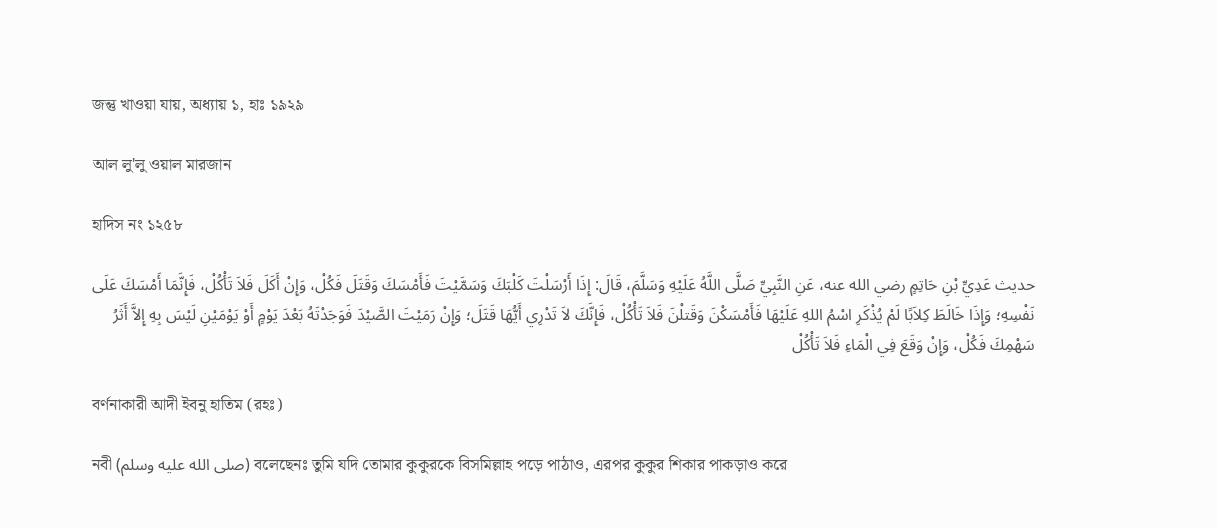জন্তু খাওয়া যায়, অধ্যায় ১, হাঃ ১৯২৯

আল লু'লু ওয়াল মারজান

হাদিস নং ১২৫৮

حديث عَدِيِّ بْنِ حَاتِمٍ رضي الله عنه، عَنِ النَّبِيِّ صَلَّى اللَّهُ عَلَيْهِ وَسَلَّمَ، قَالَ: إِذَا أَرْسَلْتَ كَلْبَكَ وَسَمَّيْتَ فَأَمْسَكَ وَقَتَلَ فَكُلْ، وَإِنْ أَكَلَ فَلاَ تَأْكُلْ، فَإِنَّمَا أَمْسَكَ عَلَى نَفْسِهِ؛ وَإِذَا خَالَطَ كِلاَبًا لَمْ يُذْكَرِ اسْمُ اللهِ عَلَيْهَا فَأَمْسَكْنَ وَقَتلْنَ فَلاَ تَأْكُلْ، فَإِنَّكَ لاَ تَدْرِي أَيُّهَا قَتَلَ؛ وَإِنْ رَمَيْتَ الصَّيْدَ فَوَجَدْتَهُ بَعْدَ يَوْمٍ أَوْ يَوْمَيْنِ لَيْسَ بِهِ إِلاَّ أَثَرُ سَهْمِكَ فَكُلْ، وَإِنْ وَقَعَ فِي الْمَاءِ فَلاَ تَأْكُلْ

বর্ণনাকারী আদী ইবনু হাতিম (রহঃ)

নবী (صلى الله عليه وسلم) বলেছেনঃ তুমি যদি তোমার কুকুরকে বিসমিল্লাহ পড়ে পাঠাও, এরপর কুকুর শিকার পাকড়াও করে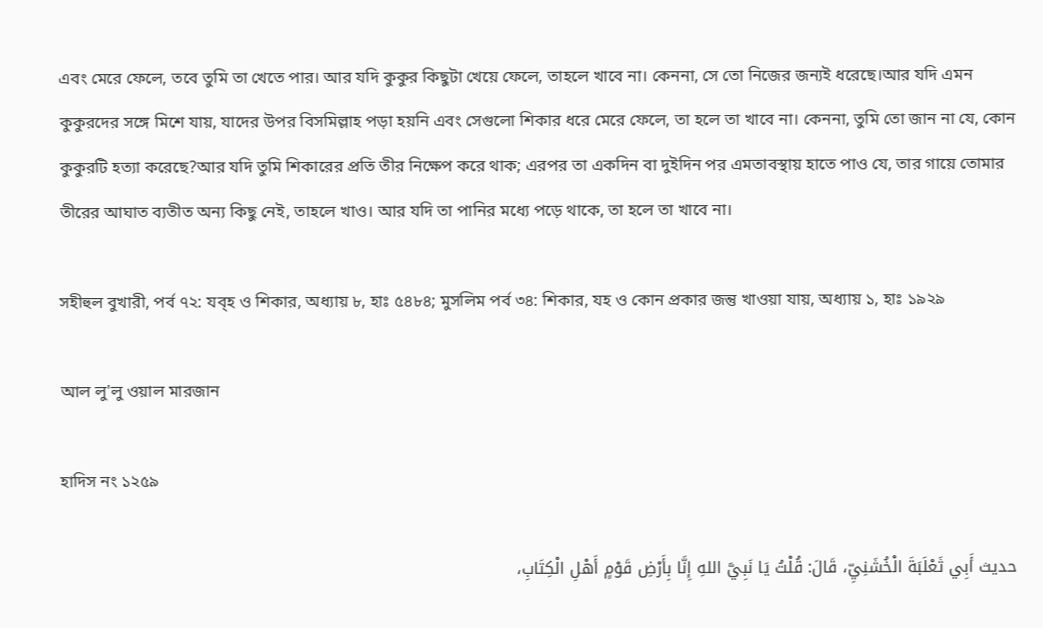এবং মেরে ফেলে, তবে তুমি তা খেতে পার। আর যদি কুকুর কিছুটা খেয়ে ফেলে, তাহলে খাবে না। কেননা, সে তো নিজের জন্যই ধরেছে।আর যদি এমন কুকুরদের সঙ্গে মিশে যায়, যাদের উপর বিসমিল্লাহ পড়া হয়নি এবং সেগুলো শিকার ধরে মেরে ফেলে, তা হলে তা খাবে না। কেননা, তুমি তো জান না যে, কোন কুকুরটি হত্যা করেছে?আর যদি তুমি শিকারের প্রতি তীর নিক্ষেপ করে থাক; এরপর তা একদিন বা দুইদিন পর এমতাবস্থায় হাতে পাও যে, তার গায়ে তোমার তীরের আঘাত ব্যতীত অন্য কিছু নেই, তাহলে খাও। আর যদি তা পানির মধ্যে পড়ে থাকে, তা হলে তা খাবে না।

সহীহুল বুখারী, পর্ব ৭২: যব্‌হ ও শিকার, অধ্যায় ৮, হাঃ ৫৪৮৪; মুসলিম পর্ব ৩৪: শিকার, যহ ও কোন প্রকার জন্তু খাওয়া যায়, অধ্যায় ১, হাঃ ১৯২৯

আল লু'লু ওয়াল মারজান

হাদিস নং ১২৫৯

حديث أَبِي ثَعْلَبَةَ الْخُشَنِيِّ، قَالَ: قُلْتُ يَا نَبِيَّ اللهِ إِنَّا بِأَرْضِ قَوْمٍ أَهْلِ الْكِتَابِ،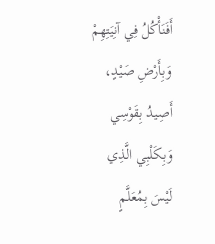أَفَنَأْكُلُ فِي آنِيَتِهِمْ وَبِأَرْضِ صَيْدٍ، أَصِيدُ بِقَوْسِي وَبِكَلْبِي الَّذِي لَيْسَ بِمُعَلَّمٍ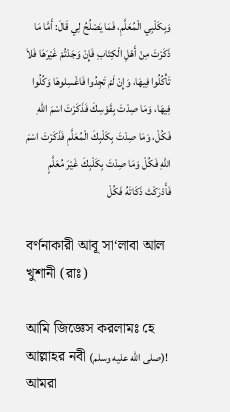وَبِكَلْبِي الْمُعَلَّمِ، فَمَا يَصْلُحُ لِي قَالَ: أَمَّا مَا ذَكَرْتَ مِنْ أَهْلِ الْكِتَابِ فَإِنْ وَجَدْتُمْ غَيْرَهَا فَلاَ تَأْكُلُوا فِيهَا، وَإِنْ لَمْ تَجِدُوا فَاغْسِلوهَا وَكُلُوا فِيهَا، وَمَا صِدْتَ بِقَوْسِكَ فَذَكَرْتَ اسْمَ اللهِ فَكُلْ، وَمَا صِدْتَ بِكَلْبِكَ الْمُعَلَّمِ فَذَكَرْتَ اسْمَ اللهِ فَكُلْ وَمَا صِدْتَ بِكَلْبِكَ غَيْرَ مُعَلَّمٍ فَأَدْرَكْتَ ذَكَاتَهُ فَكُلْ

বর্ণনাকারী আবূ সা‘লাবা আল খুশানী (রাঃ)

আমি জিজ্ঞেস করলামঃ হে আল্লাহর নবী (صلى الله عليه وسلم)! আমরা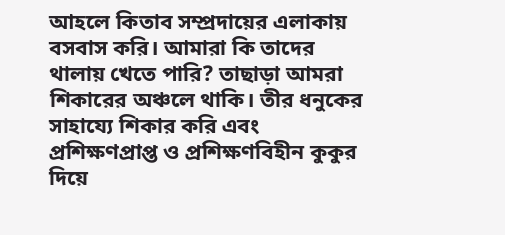আহলে কিতাব সম্প্রদায়ের এলাকায় বসবাস করি। আমারা কি তাদের থালায় খেতে পারি? তাছাড়া আমরা শিকারের অঞ্চলে থাকি। তীর ধনুকের সাহায্যে শিকার করি এবং প্রশিক্ষণপ্রাপ্ত ও প্রশিক্ষণবিহীন কুকুর দিয়ে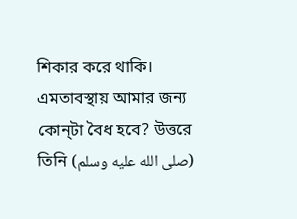শিকার করে থাকি। এমতাবস্থায় আমার জন্য কোন্‌টা বৈধ হবে? উত্তরে তিনি (صلى الله عليه وسلم)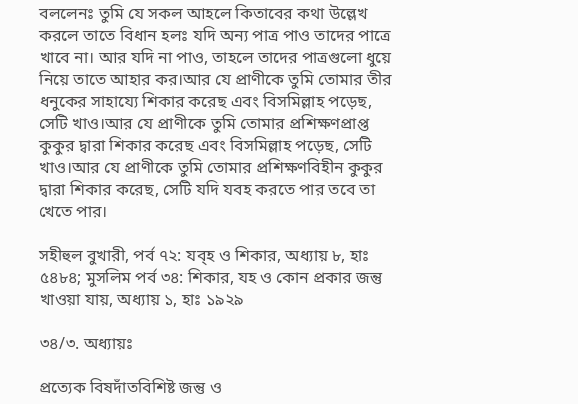বললেনঃ তুমি যে সকল আহলে কিতাবের কথা উল্লেখ করলে তাতে বিধান হলঃ যদি অন্য পাত্র পাও তাদের পাত্রে খাবে না। আর যদি না পাও, তাহলে তাদের পাত্রগুলো ধুয়ে নিয়ে তাতে আহার কর।আর যে প্রাণীকে তুমি তোমার তীর ধনুকের সাহায্যে শিকার করেছ এবং বিসমিল্লাহ পড়েছ, সেটি খাও।আর যে প্রাণীকে তুমি তোমার প্রশিক্ষণপ্রাপ্ত কুকুর দ্বারা শিকার করেছ এবং বিসমিল্লাহ পড়েছ, সেটি খাও।আর যে প্রাণীকে তুমি তোমার প্রশিক্ষণবিহীন কুকুর দ্বারা শিকার করেছ, সেটি যদি যবহ করতে পার তবে তা খেতে পার।

সহীহুল বুখারী, পর্ব ৭২: যব্‌হ ও শিকার, অধ্যায় ৮, হাঃ ৫৪৮৪; মুসলিম পর্ব ৩৪: শিকার, যহ ও কোন প্রকার জন্তু খাওয়া যায়, অধ্যায় ১, হাঃ ১৯২৯

৩৪/৩. অধ্যায়ঃ

প্রত্যেক বিষদাঁতবিশিষ্ট জন্তু ও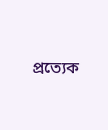প্রত্যেক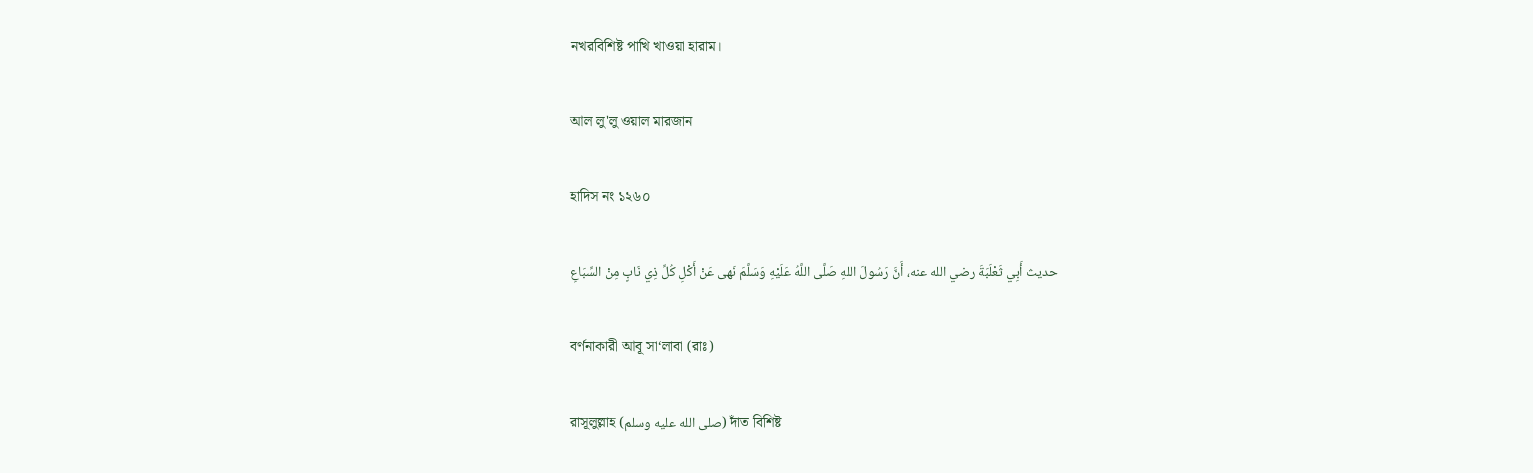নখরবিশিষ্ট পাখি খাওয়া হারাম।

আল লু'লু ওয়াল মারজান

হাদিস নং ১২৬০

حديث أَبِي ثَعْلَبَةَ رضي الله عنه، أَنَّ رَسُولَ اللهِ صَلَّى اللَّهُ عَلَيْهِ وَسَلَّمَ نَهى عَنْ أَكْلِ كُلِّ ذِي نَابٍ مِنْ السِّبَاعِ

বর্ণনাকারী আবূ সা‘লাবা (রাঃ)

রাসূলুল্লাহ (صلى الله عليه وسلم) দাঁত বিশিষ্ট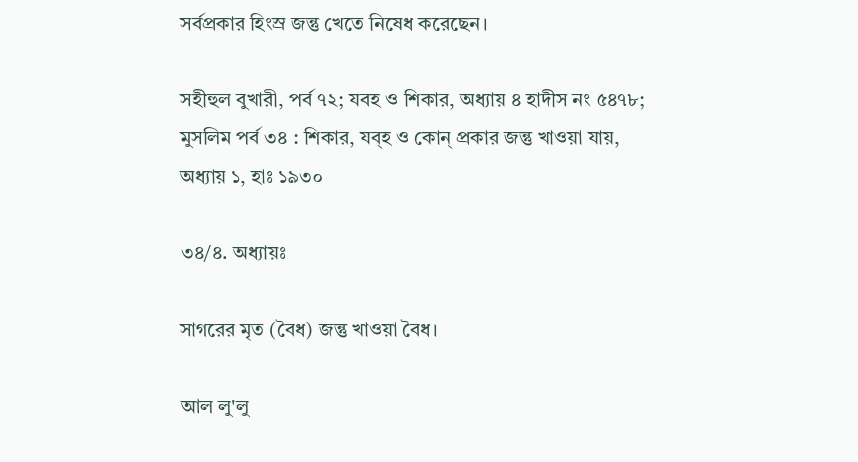সর্বপ্রকার হিংস্র জন্তু খেতে নিষেধ করেছেন।

সহীহুল বুখারী, পর্ব ৭২; যবহ ও শিকার, অধ্যায় ৪ হাদীস নং ৫৪৭৮; মুসলিম পর্ব ৩৪ : শিকার, যব্‌হ ও কোন্ প্রকার জন্তু খাওয়া যায়, অধ্যায় ১, হাঃ ১৯৩০

৩৪/৪. অধ্যায়ঃ

সাগরের মৃত (বৈধ) জন্তু খাওয়া বৈধ।

আল লু'লু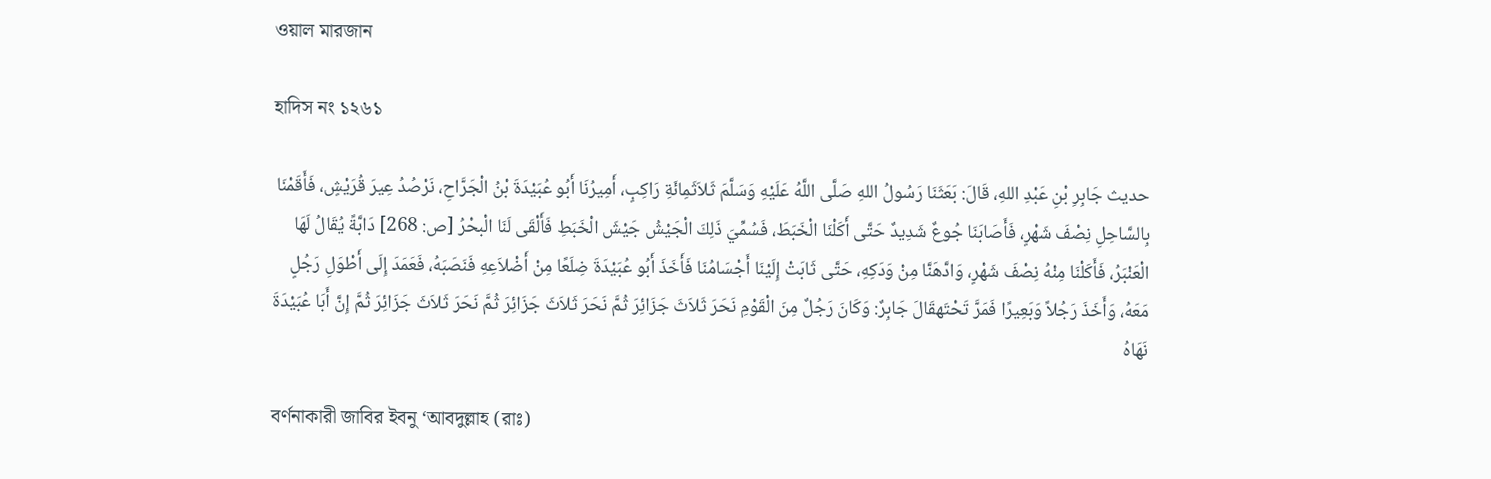ওয়াল মারজান

হাদিস নং ১২৬১

حديث جَابِرِ بْنِ عَبْدِ اللهِ، قَالَ: بَعَثَنَا رَسُولُ اللهِ صَلَّى اللَّهُ عَلَيْهِ وَسَلَّمَ ثَلاَثَمِائَةِ رَاكِبٍ، أَمِيرُنَا أَبُو عُبَيْدَةَ بْنُ الْجَرَّاحِ، نَرْصُدُ عِيرَ قُرَيْشٍ، فَأَقَمْنَا بِالسَّاحِلِ نِصْفَ شَهْرٍ، فَأَصَابَنَا جُوعٌ شَدِيدٌ حَتَّى أَكَلْنَا الْخَبَطَ، فَسُمِّيَ ذَلِكَ الْجَيْشُ جَيْشَ الْخَبَطِ فَأَلْقَى لَنَا الْبحْرُ [ص: 268] دَابَّةً يُقَالُ لَهَا الْعَنْبَرُ، فَأَكَلْنَا مِنْهُ نِصْفَ شَهْرٍ، وَادَّهَنَّا مِنْ وَدَكِهِ، حَتَّى ثَابَتْ إِلَيْنَا أَجْسَامُنَا فَأَخَذَ أَبُو عُبَيْدَةَ ضِلَعًا مِنْ أَضْلاَعِهِ فَنَصَبَهُ، فَعَمَدَ إِلَى أَطْوَلِ رَجُلٍ مَعَهُ، وَأَخَذَ رَجُلاً وَبَعِيرًا فَمَرَّ تَحْتَهقَالَ جَابِرٌ: وَكَانَ رَجُلٌ مِنَ الْقَوْمِ نَحَرَ ثَلاَثَ جَزَائِرَ ثُمَّ نَحَرَ ثَلاَثَ جَزَائِرَ ثُمَّ نَحَرَ ثَلاَثَ جَزَائِرَ ثُمَّ إِنَّ أَبَا عُبَيْدَةَ نَهَاهُ

বর্ণনাকারী জাবির ইবনু ‘আবদুল্লাহ (রাঃ)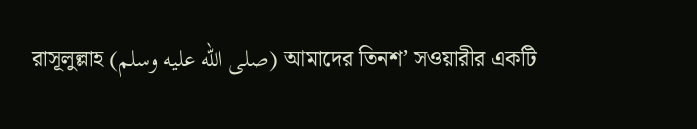রাসূলুল্লাহ (صلى الله عليه وسلم) আমাদের তিনশ’ সওয়ারীর একটি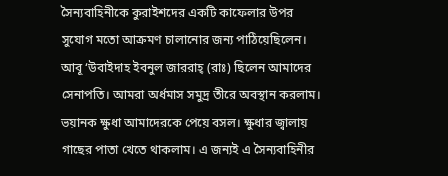সৈন্যবাহিনীকে কুরাইশদের একটি কাফেলার উপর সুযোগ মতো আক্রমণ চালানোর জন্য পাঠিয়েছিলেন। আবূ ‘উবাইদাহ ইবনুল জাররাহ্ (রাঃ) ছিলেন আমাদের সেনাপতি। আমরা অর্ধমাস সমুদ্র তীরে অবস্থান করলাম। ভয়ানক ক্ষুধা আমাদেরকে পেয়ে বসল। ক্ষুধার জ্বালায় গাছের পাতা খেতে থাকলাম। এ জন্যই এ সৈন্যবাহিনীর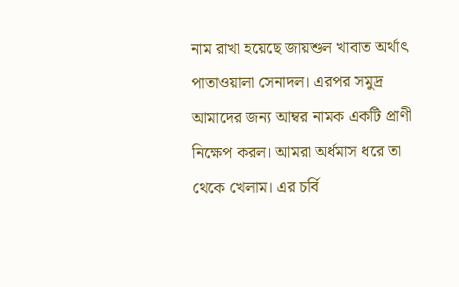নাম রাখা হয়েছে জায়শুল খাবাত অর্থাৎ পাতাওয়ালা সেনাদল। এরপর সমুদ্র আমাদের জন্য আম্বর নামক একটি প্রাণী নিক্ষেপ করল। আমরা অর্ধমাস ধরে তা থেকে খেলাম। এর চর্বি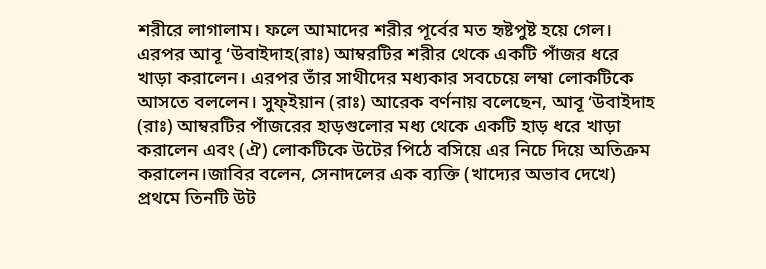শরীরে লাগালাম। ফলে আমাদের শরীর পূর্বের মত হৃষ্টপুষ্ট হয়ে গেল। এরপর আবূ ‘উবাইদাহ(রাঃ) আম্বরটির শরীর থেকে একটি পাঁজর ধরে খাড়া করালেন। এরপর তাঁর সাথীদের মধ্যকার সবচেয়ে লম্বা লোকটিকে আসতে বললেন। সুফ্ইয়ান (রাঃ) আরেক বর্ণনায় বলেছেন, আবূ ‘উবাইদাহ (রাঃ) আম্বরটির পাঁজরের হাড়গুলোর মধ্য থেকে একটি হাড় ধরে খাড়া করালেন এবং (ঐ) লোকটিকে উটের পিঠে বসিয়ে এর নিচে দিয়ে অতিক্রম করালেন।জাবির বলেন, সেনাদলের এক ব্যক্তি (খাদ্যের অভাব দেখে) প্রথমে তিনটি উট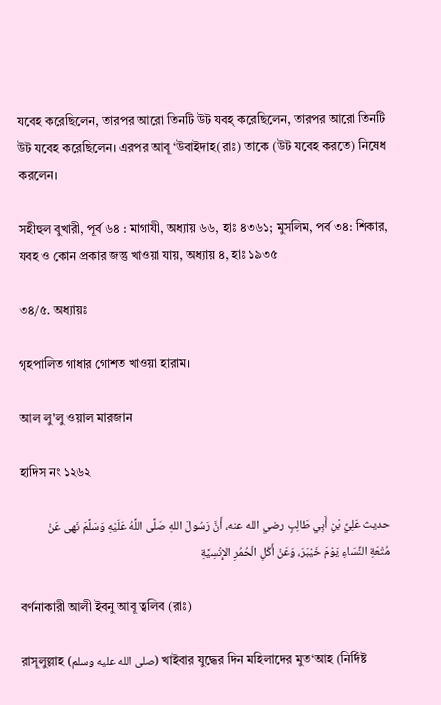যবেহ করেছিলেন, তারপর আরো তিনটি উট যবহ্ করেছিলেন, তারপর আরো তিনটি উট যবেহ করেছিলেন। এরপর আবূ ‘উবাইদাহ(রাঃ) তাকে (উট যবেহ করতে) নিষেধ করলেন।

সহীহুল বুখারী, পূর্ব ৬৪ : মাগাযী, অধ্যায় ৬৬, হাঃ ৪৩৬১; মুসলিম, পর্ব ৩৪: শিকার, যবহ ও কোন প্রকার জন্তু খাওয়া যায়, অধ্যায় ৪, হাঃ ১৯৩৫

৩৪/৫. অধ্যায়ঃ

গৃহপালিত গাধার গোশত খাওয়া হারাম।

আল লু'লু ওয়াল মারজান

হাদিস নং ১২৬২

حديث عَلِيِّ بْنِ أَبِي طَالِبٍ رضي الله عنه، أَنَّ رَسُولَ اللهِ صَلَّى اللَّهُ عَلَيْهِ وَسَلَّمَ نَهى عَنْ مُتْعَةِ النِّسَاءِ يَوْمَ خَيْبَرَ، وَعَنْ أَكْلِ الْحُمُرِ الإِنْسِيَّةِ

বর্ণনাকারী আলী ইবনু আবূ ত্বলিব (রাঃ)

রাসূলুল্লাহ (صلى الله عليه وسلم) খাইবার যুদ্ধের দিন মহিলাদের মুত‘আহ (নির্দিষ্ট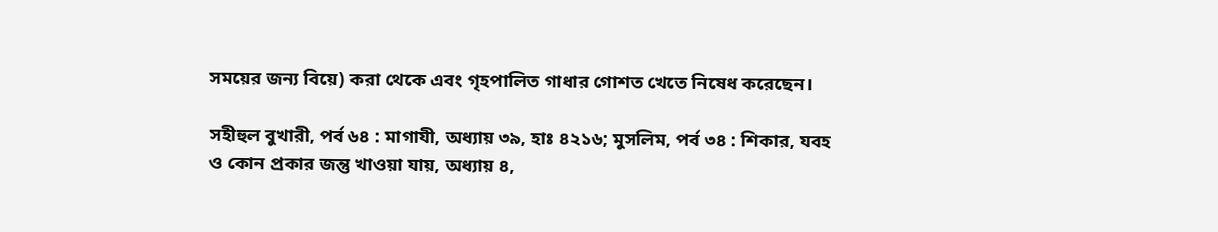সময়ের জন্য বিয়ে) করা থেকে এবং গৃহপালিত গাধার গোশত খেতে নিষেধ করেছেন।

সহীহুল বুখারী, পৰ্ব ৬৪ : মাগাযী, অধ্যায় ৩৯, হাঃ ৪২১৬; মুসলিম, পর্ব ৩৪ : শিকার, যবহ ও কোন প্রকার জন্তু খাওয়া যায়, অধ্যায় ৪,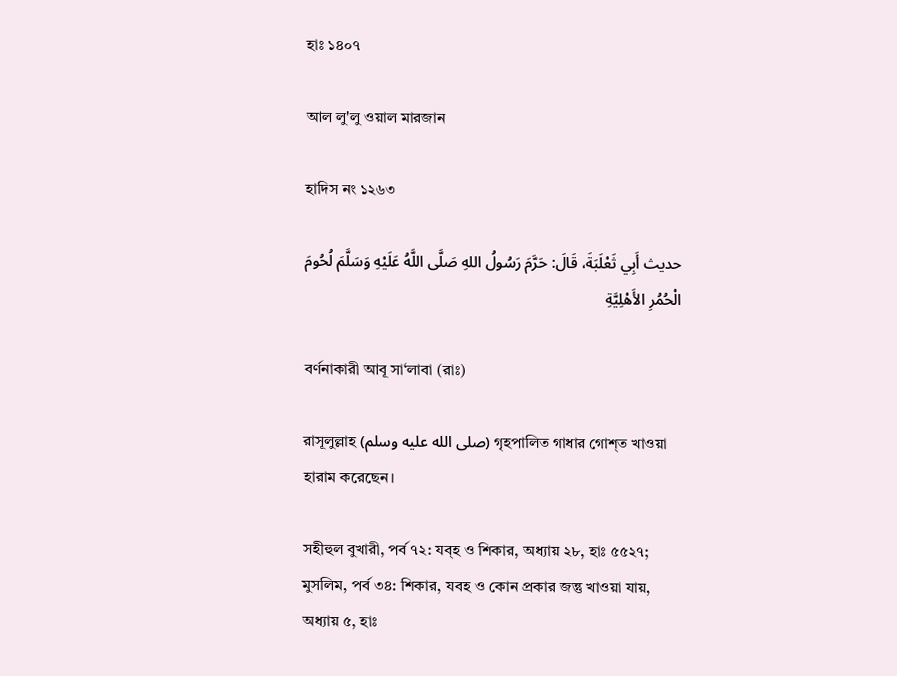হাঃ ১৪০৭

আল লু'লু ওয়াল মারজান

হাদিস নং ১২৬৩

حديث أَبِي ثَعْلَبَةَ، قَالَ: حَرَّمَ رَسُولُ اللهِ صَلَّى اللَّهُ عَلَيْهِ وَسَلَّمَ لُحُومَ الْحُمُرِ الأَهْلِيَّةِ

বর্ণনাকারী আবূ সা‘লাবা (রাঃ)

রাসূলুল্লাহ (صلى الله عليه وسلم) গৃহপালিত গাধার গোশ্‌ত খাওয়া হারাম করেছেন।

সহীহুল বুখারী, পর্ব ৭২: যব্‌হ ও শিকার, অধ্যায় ২৮, হাঃ ৫৫২৭; মুসলিম, পর্ব ৩৪: শিকার, যবহ ও কোন প্রকার জন্তু খাওয়া যায়, অধ্যায় ৫, হাঃ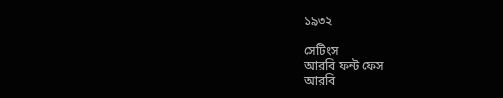১৯৩২

সেটিংস
আরবি ফন্ট ফেস
আরবি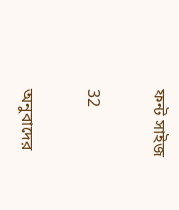ফন্ট সাইজ

32

অনুবাদের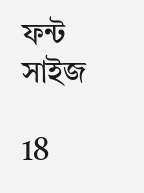ফন্ট সাইজ

18